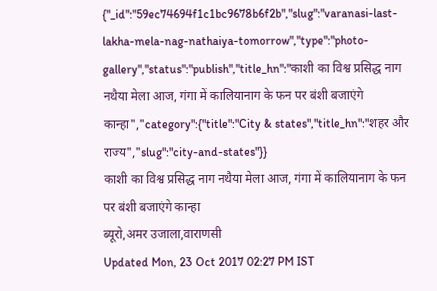{"_id":"59ec74694f1c1bc9678b6f2b","slug":"varanasi-last-lakha-mela-nag-nathaiya-tomorrow","type":"photo-gallery","status":"publish","title_hn":"काशी का विश्व प्रसिद्ध नाग नथैया मेला आज, गंगा में कालियानाग के फन पर बंशी बजाएंगे कान्हा","category":{"title":"City & states","title_hn":"शहर और राज्य","slug":"city-and-states"}}
काशी का विश्व प्रसिद्ध नाग नथैया मेला आज, गंगा में कालियानाग के फन पर बंशी बजाएंगे कान्हा
ब्यूरो,अमर उजाला,वाराणसी
Updated Mon, 23 Oct 2017 02:27 PM IST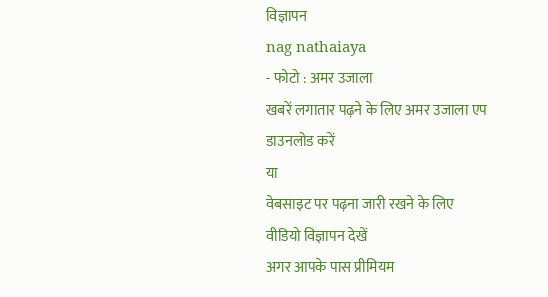विज्ञापन
nag nathaiaya
- फोटो : अमर उजाला
खबरें लगातार पढ़ने के लिए अमर उजाला एप डाउनलोड करें
या
वेबसाइट पर पढ़ना जारी रखने के लिए वीडियो विज्ञापन देखें
अगर आपके पास प्रीमियम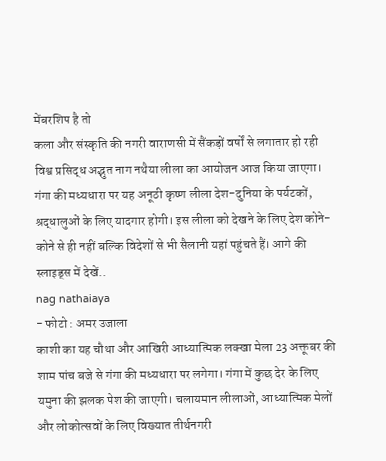मेंबरशिप है तो
कला और संस्कृति की नगरी वाराणसी में सैंकड़ों वर्षों से लगातार हो रही विश्व प्रसिद्ध अद्भुत नाग नथैया लीला का आयोजन आज किया जाएगा। गंगा की मध्यधारा पर यह अनूठी कृष्ण लीला देश-दुनिया के पर्यटकों, श्रद्धालुओं के लिए यादगार होगी। इस लीला को देखने के लिए देश कोने-कोने से ही नहीं बल्कि विदेशों से भी सैलानी यहां पहुंचते हैं। आगे की स्लाइड्स में देखें..
nag nathaiaya
- फोटो : अमर उजाला
काशी का यह चौथा और आखिरी आध्यात्मिक लक्खा मेला 23 अक्तूबर की शाम पांच बजे से गंगा की मध्यधारा पर लगेगा। गंगा में कुछ देर के लिए यमुना की झलक पेश की जाएगी। चलायमान लीलाओं, आध्यात्मिक मेलों और लोकोत्सवों के लिए विख्यात तीर्थनगरी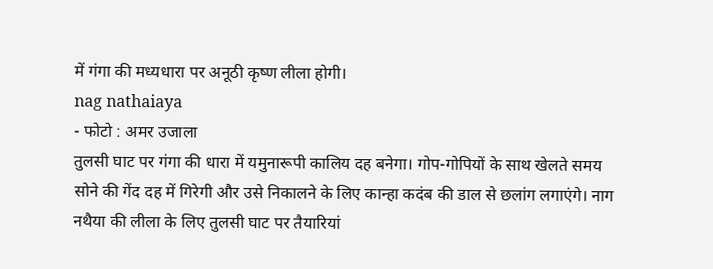में गंगा की मध्यधारा पर अनूठी कृष्ण लीला होगी।
nag nathaiaya
- फोटो : अमर उजाला
तुलसी घाट पर गंगा की धारा में यमुनारूपी कालिय दह बनेगा। गोप-गोपियों के साथ खेलते समय सोने की गेंद दह में गिरेगी और उसे निकालने के लिए कान्हा कदंब की डाल से छलांग लगाएंगे। नाग नथैया की लीला के लिए तुलसी घाट पर तैयारियां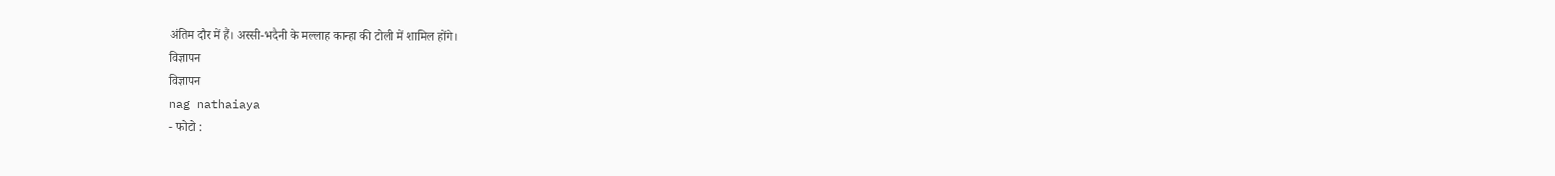अंतिम दौर में हैं। अस्सी-भदैनी के मल्लाह कान्हा की टोली में शामिल होंगे।
विज्ञापन
विज्ञापन
nag nathaiaya
- फोटो :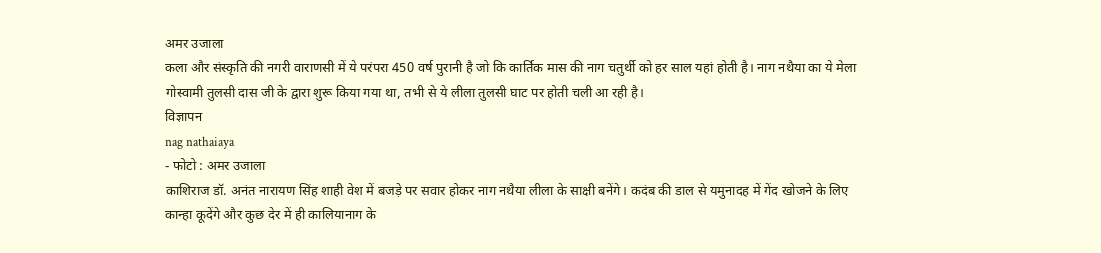अमर उजाला
कला और संस्कृति की नगरी वाराणसी में ये परंपरा 450 वर्ष पुरानी है जो कि कार्तिक मास की नाग चतुर्थी को हर साल यहां होती है। नाग नथैया का ये मेला गोस्वामी तुलसी दास जी के द्वारा शुरू किया गया था, तभी से ये लीला तुलसी घाट पर होती चली आ रही है।
विज्ञापन
nag nathaiaya
- फोटो : अमर उजाला
काशिराज डॉ. अनंत नारायण सिंह शाही वेश में बजड़े पर सवार होकर नाग नथैया लीला के साक्षी बनेंगे। कदंब की डाल से यमुनादह में गेंद खोजने के लिए कान्हा कूदेंगे और कुछ देर में ही कालियानाग के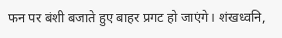फन पर बंशी बजाते हुए बाहर प्रगट हो जाएंगे। शंखध्वनि,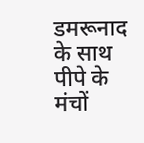डमरूनाद के साथ पीपे के मंचों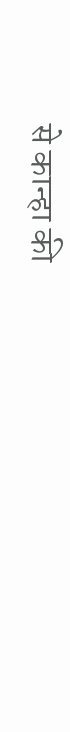से कान्हा की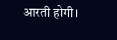आरती होगी।